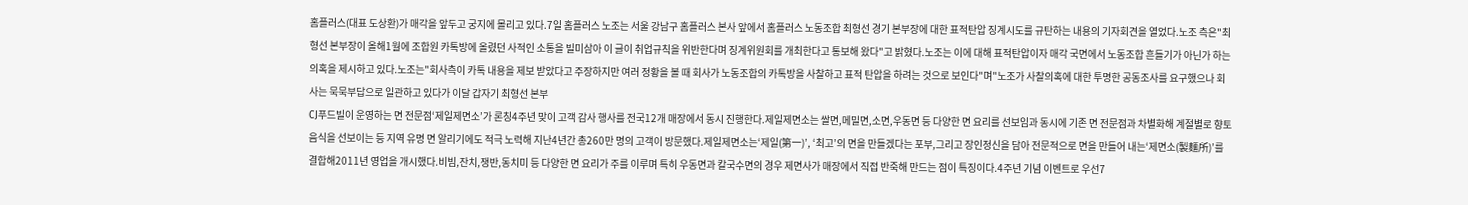홈플러스(대표 도상환)가 매각을 앞두고 궁지에 몰리고 있다.7일 홈플러스 노조는 서울 강남구 홈플러스 본사 앞에서 홈플러스 노동조합 최형선 경기 본부장에 대한 표적탄압 징계시도를 규탄하는 내용의 기자회견을 열었다.노조 측은"최형선 본부장이 올해1월에 조합원 카톡방에 올렸던 사적인 소통을 빌미삼아 이 글이 취업규칙을 위반한다며 징계위원회를 개최한다고 통보해 왔다"고 밝혔다.노조는 이에 대해 표적탄압이자 매각 국면에서 노동조합 흔들기가 아닌가 하는 의혹을 제시하고 있다.노조는"회사측이 카톡 내용을 제보 받았다고 주장하지만 여러 정황을 볼 때 회사가 노동조합의 카톡방을 사찰하고 표적 탄압을 하려는 것으로 보인다"며"노조가 사찰의혹에 대한 투명한 공동조사를 요구했으나 회사는 묵묵부답으로 일관하고 있다가 이달 갑자기 최형선 본부
CJ푸드빌이 운영하는 면 전문점‘제일제면소’가 론칭4주년 맞이 고객 감사 행사를 전국12개 매장에서 동시 진행한다.제일제면소는 쌀면,메밀면,소면,우동면 등 다양한 면 요리를 선보임과 동시에 기존 면 전문점과 차별화해 계절별로 향토음식을 선보이는 등 지역 유명 면 알리기에도 적극 노력해 지난4년간 총260만 명의 고객이 방문했다.제일제면소는‘제일(第一)’, ‘최고’의 면을 만들겠다는 포부,그리고 장인정신을 담아 전문적으로 면을 만들어 내는‘제면소(製麵所)’를 결합해2011년 영업을 개시했다.비빔,잔치,쟁반,동치미 등 다양한 면 요리가 주를 이루며 특히 우동면과 칼국수면의 경우 제면사가 매장에서 직접 반죽해 만드는 점이 특징이다.4주년 기념 이벤트로 우선7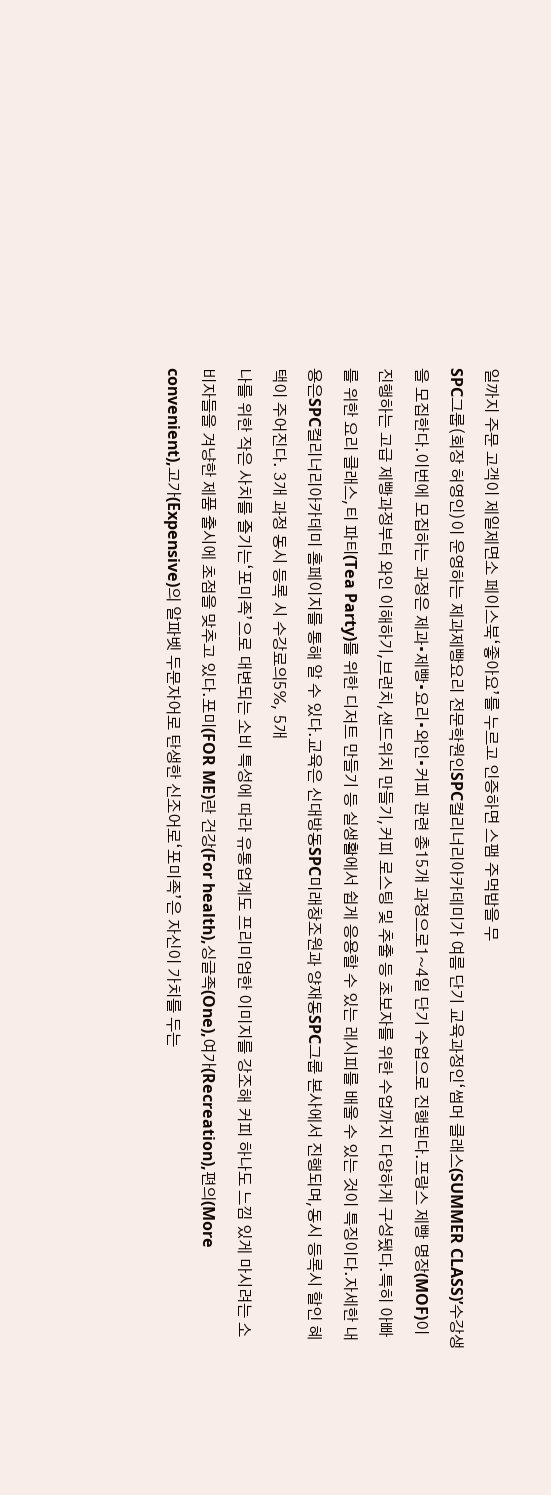일까지 주문 고객이 제일제면소 페이스북‘좋아요’를 누르고 인증하면 스팸 주먹밥을 무
SPC그룹(회장 허영인)이 운영하는 제과제빵요리 전문학원인SPC컬리너리아카데미가 여름 단기 교육과정인‘썸머 클래스(SUMMER CLASS)’수강생을 모집한다.이번에 모집하는 과정은 제과•제빵•요리•와인•커피 관련 총15개 과정으로1~4일 단기 수업으로 진행된다.프랑스 제빵 명장(MOF)이 진행하는 고급 제빵과정부터 와인 이해하기,브런치,샌드위치 만들기,커피 로스팅 및 추출 등 초보자를 위한 수업까지 다양하게 구성됐다.특히 아빠를 위한 요리 클래스,티 파티(Tea Party)를 위한 디저트 만들기 등 실생활에서 쉽게 응용할 수 있는 레시피를 배울 수 있는 것이 특징이다.자세한 내용은SPC컬리너리아카데미 홈페이지를 통해 알 수 있다.교육은 신대방동SPC미래창조원과 양재동SPC그룹 본사에서 진행되며,동시 등록시 할인 혜택이 주어진다. 3개 과정 동시 등록 시 수강료의5%, 5개
나를 위한 작은 사치를 즐기는‘포미족’으로 대변되는 소비 특성에 따라 유통업계도 프리미엄한 이미지를 강조해 커피 하나도 느낌 있게 마시려는 소비자들을 겨냥한 제품 출시에 초점을 맞추고 있다.포미(FOR ME)란 건강(For health),싱글족(One),여가(Recreation),편의(More convenient),고가(Expensive)의 알파벳 두문자어로 탄생한 신조어로‘포미족’은 자신이 가치를 두는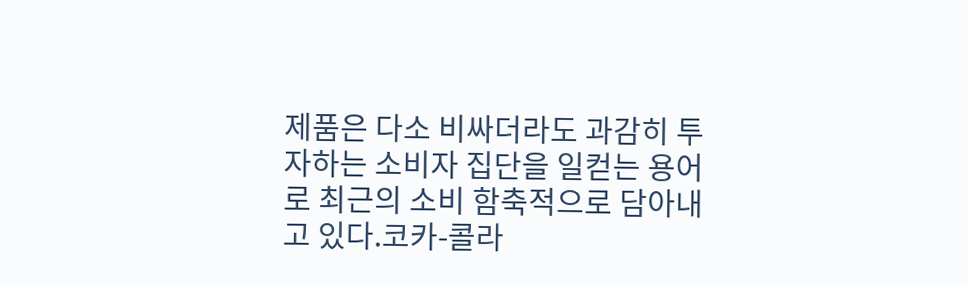제품은 다소 비싸더라도 과감히 투자하는 소비자 집단을 일컫는 용어로 최근의 소비 함축적으로 담아내고 있다.코카-콜라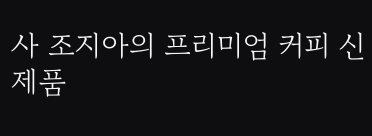사 조지아의 프리미엄 커피 신제품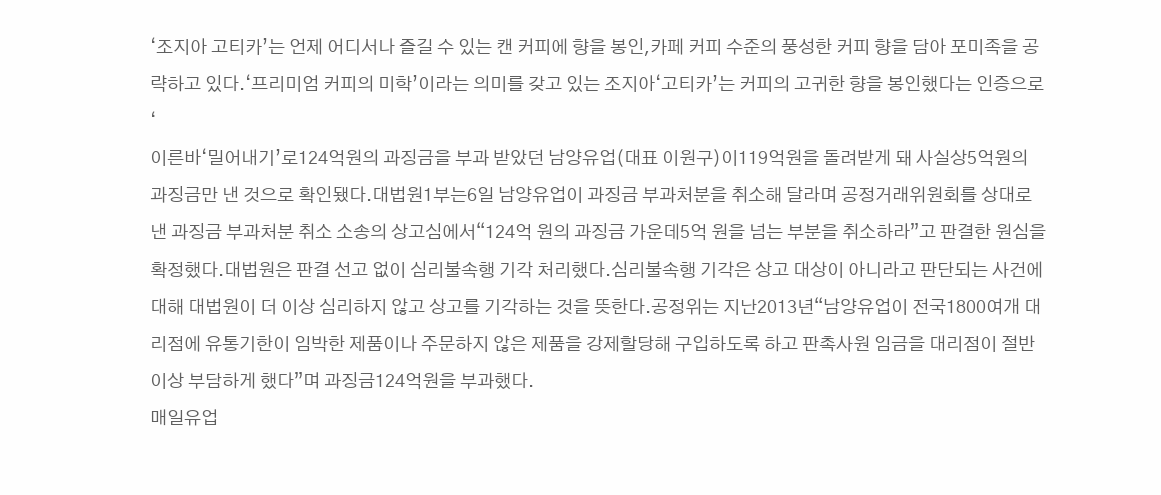‘조지아 고티카’는 언제 어디서나 즐길 수 있는 캔 커피에 향을 봉인,카페 커피 수준의 풍성한 커피 향을 담아 포미족을 공략하고 있다.‘프리미엄 커피의 미학’이라는 의미를 갖고 있는 조지아‘고티카’는 커피의 고귀한 향을 봉인했다는 인증으로‘
이른바‘밀어내기’로124억원의 과징금을 부과 받았던 남양유업(대표 이원구)이119억원을 돌려받게 돼 사실상5억원의 과징금만 낸 것으로 확인됐다.대법원1부는6일 남양유업이 과징금 부과처분을 취소해 달라며 공정거래위원회를 상대로 낸 과징금 부과처분 취소 소송의 상고심에서“124억 원의 과징금 가운데5억 원을 넘는 부분을 취소하라”고 판결한 원심을 확정했다.대법원은 판결 선고 없이 심리불속행 기각 처리했다.심리불속행 기각은 상고 대상이 아니라고 판단되는 사건에 대해 대법원이 더 이상 심리하지 않고 상고를 기각하는 것을 뜻한다.공정위는 지난2013년“남양유업이 전국1800여개 대리점에 유통기한이 임박한 제품이나 주문하지 않은 제품을 강제할당해 구입하도록 하고 판촉사원 임금을 대리점이 절반 이상 부담하게 했다”며 과징금124억원을 부과했다.
매일유업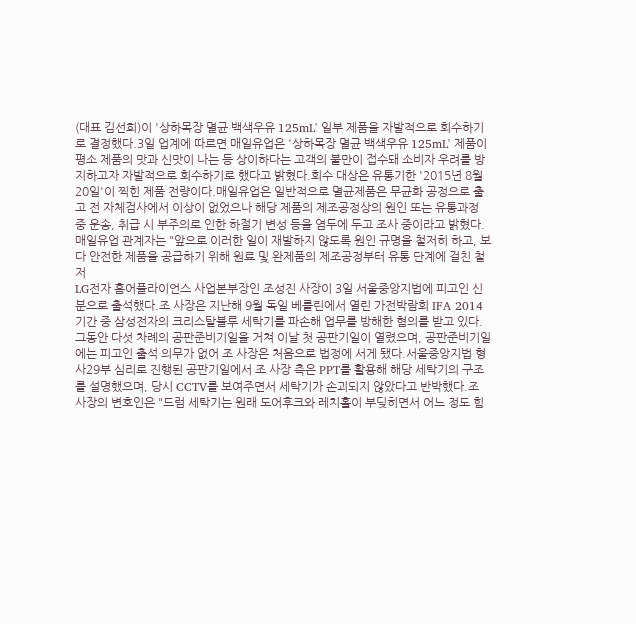(대표 김선희)이 '상하목장 멸균 백색우유 125mL' 일부 제품을 자발적으로 회수하기로 결정했다.3일 업계에 따르면 매일유업은 '상하목장 멸균 백색우유 125mL' 제품이 평소 제품의 맛과 신맛이 나는 등 상이하다는 고객의 불만이 접수돼 소비자 우려를 방지하고자 자발적으로 회수하기로 했다고 밝혔다.회수 대상은 유통기한 '2015년 8월 20일'이 찍힌 제품 전량이다.매일유업은 일반적으로 멸균제품은 무균화 공정으로 출고 전 자체검사에서 이상이 없었으나 해당 제품의 제조공정상의 원인 또는 유통과정 중 운송, 취급 시 부주의로 인한 하절기 변성 등을 염두에 두고 조사 중이라고 밝혔다.매일유업 관계자는 "앞으로 이러한 일이 재발하지 않도록 원인 규명을 철저히 하고, 보다 안전한 제품을 공급하기 위해 원료 및 완제품의 제조공정부터 유통 단계에 걸친 철저
LG전자 홈어플라이언스 사업본부장인 조성진 사장이 3일 서울중앙지법에 피고인 신분으로 출석했다.조 사장은 지난해 9월 독일 베를린에서 열린 가전박람회 IFA 2014 기간 중 삼성전자의 크리스탈블루 세탁기를 파손해 업무를 방해한 혐의를 받고 있다.그동안 다섯 차례의 공판준비기일을 거쳐 이날 첫 공판기일이 열렸으며, 공판준비기일에는 피고인 출석 의무가 없어 조 사장은 처음으로 법정에 서게 됐다.서울중앙지법 형사29부 심리로 진행된 공판기일에서 조 사장 측은 PPT를 활용해 해당 세탁기의 구조를 설명했으며, 당시 CCTV를 보여주면서 세탁기가 손괴되지 않았다고 반박했다.조 사장의 변호인은 "드럼 세탁기는 원래 도어후크와 레치홀이 부딪히면서 어느 정도 힘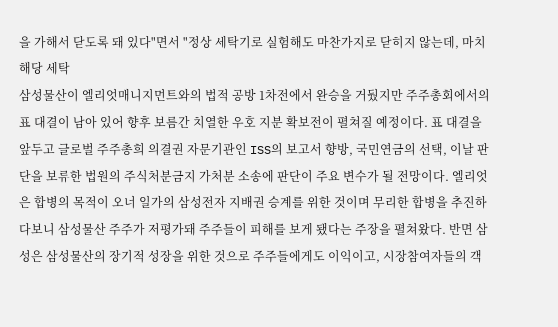을 가해서 닫도록 돼 있다"면서 "정상 세탁기로 실험해도 마찬가지로 닫히지 않는데, 마치 해당 세탁
삼성물산이 엘리엇매니지먼트와의 법적 공방 1차전에서 완승을 거뒀지만 주주총회에서의 표 대결이 남아 있어 향후 보름간 치열한 우호 지분 확보전이 펼쳐질 예정이다. 표 대결을 앞두고 글로벌 주주총희 의결권 자문기관인 ISS의 보고서 향방, 국민연금의 선택, 이날 판단을 보류한 법원의 주식처분금지 가처분 소송에 판단이 주요 변수가 될 전망이다. 엘리엇은 합병의 목적이 오너 일가의 삼성전자 지배권 승계를 위한 것이며 무리한 합병을 추진하다보니 삼성물산 주주가 저평가돼 주주들이 피해를 보게 됐다는 주장을 펼쳐왔다. 반면 삼성은 삼성물산의 장기적 성장을 위한 것으로 주주들에게도 이익이고, 시장참여자들의 객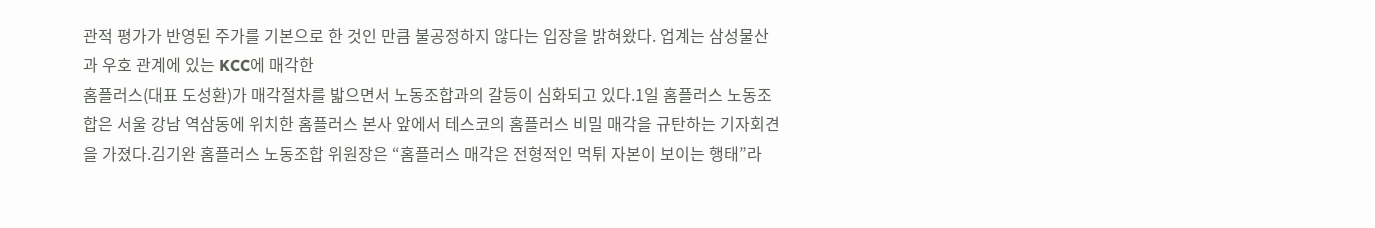관적 평가가 반영된 주가를 기본으로 한 것인 만큼 불공정하지 않다는 입장을 밝혀왔다. 업계는 삼성물산과 우호 관계에 있는 KCC에 매각한
홈플러스(대표 도성환)가 매각절차를 밟으면서 노동조합과의 갈등이 심화되고 있다.1일 홈플러스 노동조합은 서울 강남 역삼동에 위치한 홈플러스 본사 앞에서 테스코의 홈플러스 비밀 매각을 규탄하는 기자회견을 가졌다.김기완 홈플러스 노동조합 위원장은 “홈플러스 매각은 전형적인 먹튀 자본이 보이는 행태”라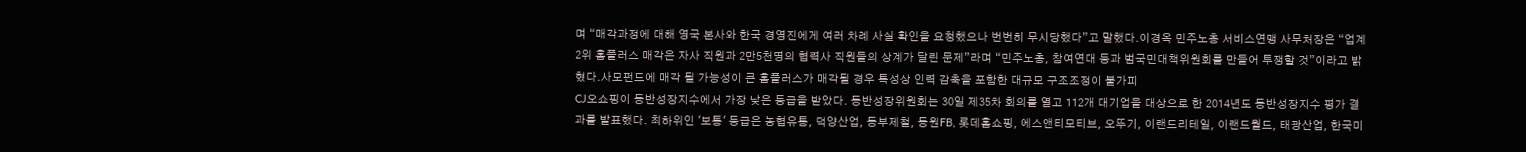며 “매각과정에 대해 영국 본사와 한국 경영진에게 여러 차례 사실 확인을 요청했으나 번번히 무시당했다”고 말했다.이경옥 민주노총 서비스연맹 사무처장은 “업계 2위 홈플러스 매각은 자사 직원과 2만5천명의 협력사 직원들의 상계가 달린 문제”라며 “민주노총, 참여연대 등과 범국민대책위원회를 만들어 투쟁할 것”이라고 밝혔다.사모펀드에 매각 될 가능성이 큰 홈플러스가 매각될 경우 특성상 인력 감축을 포함한 대규모 구조조정이 불가피
CJ오쇼핑이 동반성장지수에서 가장 낮은 등급을 받았다. 동반성장위원회는 30일 제35차 회의를 열고 112개 대기업을 대상으로 한 2014년도 동반성장지수 평가 결과를 발표했다. 최하위인 '보통' 등급은 농협유통, 덕양산업, 동부제철, 동원FB, 롯데홈쇼핑, 에스앤티모티브, 오뚜기, 이랜드리테일, 이랜드월드, 태광산업, 한국미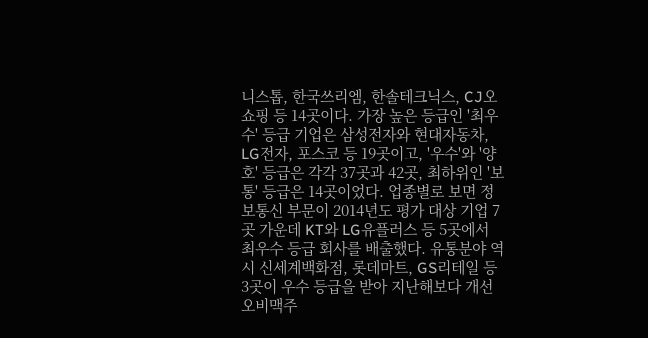니스톱, 한국쓰리엠, 한솔테크닉스, CJ오쇼핑 등 14곳이다. 가장 높은 등급인 '최우수' 등급 기업은 삼성전자와 현대자동차, LG전자, 포스코 등 19곳이고, '우수'와 '양호' 등급은 각각 37곳과 42곳, 최하위인 '보통' 등급은 14곳이었다. 업종별로 보면 정보통신 부문이 2014년도 평가 대상 기업 7곳 가운데 KT와 LG유플러스 등 5곳에서 최우수 등급 회사를 배출했다. 유통분야 역시 신세계백화점, 롯데마트, GS리테일 등 3곳이 우수 등급을 받아 지난해보다 개선
오비맥주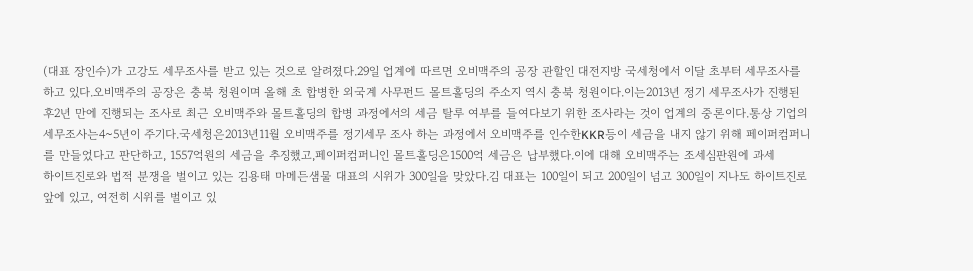(대표 장인수)가 고강도 세무조사를 받고 있는 것으로 알려졌다.29일 업계에 따르면 오비맥주의 공장 관할인 대전지방 국세청에서 이달 초부터 세무조사를 하고 있다.오비맥주의 공장은 충북 청원이며 올해 초 합병한 외국계 사무펀드 몰트홀딩의 주소지 역시 충북 청원이다.이는2013년 정기 세무조사가 진행된 후2년 만에 진행되는 조사로 최근 오비맥주와 몰트홀딩의 합병 과정에서의 세금 탈루 여부를 들여다보기 위한 조사라는 것이 업계의 중론이다.통상 기업의 세무조사는4~5년이 주기다.국세청은2013년11월 오비맥주를 정기세무 조사 하는 과정에서 오비맥주를 인수한KKR등이 세금을 내지 않기 위해 페이퍼컴퍼니를 만들었다고 판단하고, 1557억원의 세금을 추징했고,페이퍼컴퍼니인 몰트홀딩은1500억 세금은 납부했다.이에 대해 오비맥주는 조세심판원에 과세
하이트진로와 법적 분쟁을 벌이고 있는 김용태 마메든샘물 대표의 시위가 300일을 맞았다.김 대표는 100일이 되고 200일이 넘고 300일이 지나도 하이트진로 앞에 있고, 여전히 시위를 벌이고 있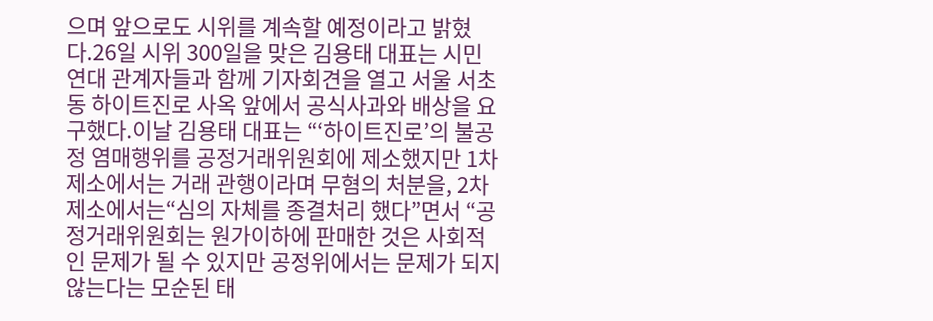으며 앞으로도 시위를 계속할 예정이라고 밝혔다.26일 시위 300일을 맞은 김용태 대표는 시민연대 관계자들과 함께 기자회견을 열고 서울 서초동 하이트진로 사옥 앞에서 공식사과와 배상을 요구했다.이날 김용태 대표는 “‘하이트진로’의 불공정 염매행위를 공정거래위원회에 제소했지만 1차 제소에서는 거래 관행이라며 무혐의 처분을, 2차 제소에서는“심의 자체를 종결처리 했다”면서 “공정거래위원회는 원가이하에 판매한 것은 사회적인 문제가 될 수 있지만 공정위에서는 문제가 되지 않는다는 모순된 태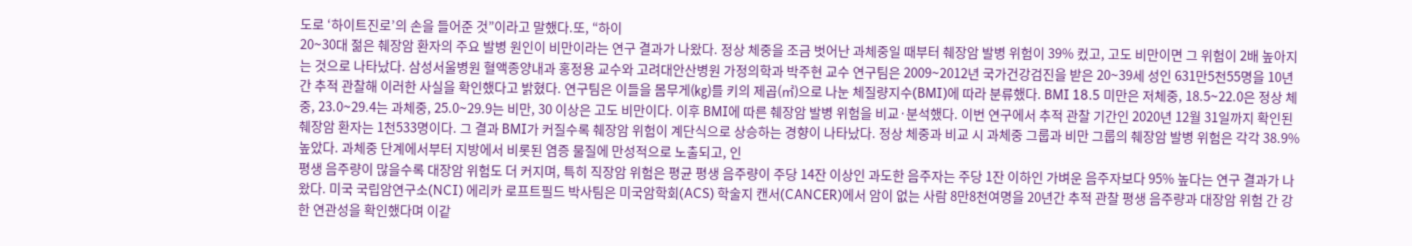도로 ‘하이트진로’의 손을 들어준 것”이라고 말했다.또, “하이
20∼30대 젊은 췌장암 환자의 주요 발병 원인이 비만이라는 연구 결과가 나왔다. 정상 체중을 조금 벗어난 과체중일 때부터 췌장암 발병 위험이 39% 컸고, 고도 비만이면 그 위험이 2배 높아지는 것으로 나타났다. 삼성서울병원 혈액종양내과 홍정용 교수와 고려대안산병원 가정의학과 박주현 교수 연구팀은 2009∼2012년 국가건강검진을 받은 20∼39세 성인 631만5천55명을 10년간 추적 관찰해 이러한 사실을 확인했다고 밝혔다. 연구팀은 이들을 몸무게(㎏)를 키의 제곱(㎡)으로 나눈 체질량지수(BMI)에 따라 분류했다. BMI 18.5 미만은 저체중, 18.5∼22.0은 정상 체중, 23.0∼29.4는 과체중, 25.0∼29.9는 비만, 30 이상은 고도 비만이다. 이후 BMI에 따른 췌장암 발병 위험을 비교·분석했다. 이번 연구에서 추적 관찰 기간인 2020년 12월 31일까지 확인된 췌장암 환자는 1천533명이다. 그 결과 BMI가 커질수록 췌장암 위험이 계단식으로 상승하는 경향이 나타났다. 정상 체중과 비교 시 과체중 그룹과 비만 그룹의 췌장암 발병 위험은 각각 38.9% 높았다. 과체중 단계에서부터 지방에서 비롯된 염증 물질에 만성적으로 노출되고, 인
평생 음주량이 많을수록 대장암 위험도 더 커지며, 특히 직장암 위험은 평균 평생 음주량이 주당 14잔 이상인 과도한 음주자는 주당 1잔 이하인 가벼운 음주자보다 95% 높다는 연구 결과가 나왔다. 미국 국립암연구소(NCI) 에리카 로프트필드 박사팀은 미국암학회(ACS) 학술지 캔서(CANCER)에서 암이 없는 사람 8만8천여명을 20년간 추적 관찰 평생 음주량과 대장암 위험 간 강한 연관성을 확인했다며 이같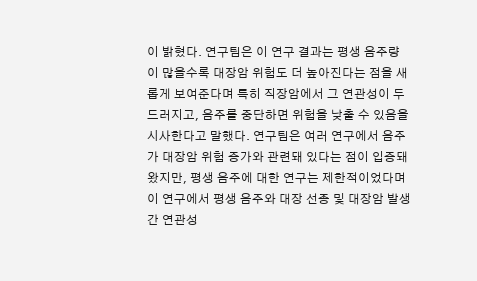이 밝혔다. 연구팀은 이 연구 결과는 평생 음주량이 많을수록 대장암 위험도 더 높아진다는 점을 새롭게 보여준다며 특히 직장암에서 그 연관성이 두드러지고, 음주를 중단하면 위험을 낮출 수 있음을 시사한다고 말했다. 연구팀은 여러 연구에서 음주가 대장암 위험 증가와 관련돼 있다는 점이 입증돼 왔지만, 평생 음주에 대한 연구는 제한적이었다며 이 연구에서 평생 음주와 대장 선종 및 대장암 발생 간 연관성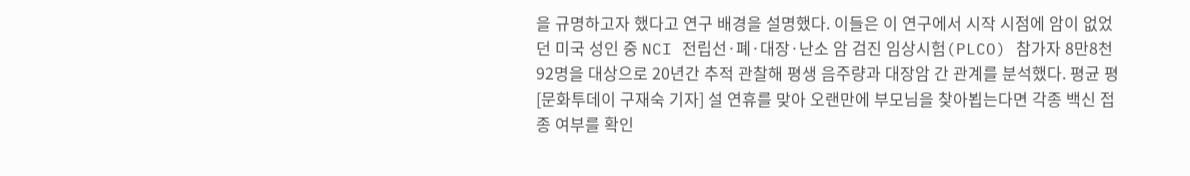을 규명하고자 했다고 연구 배경을 설명했다. 이들은 이 연구에서 시작 시점에 암이 없었던 미국 성인 중 NCI 전립선·폐·대장·난소 암 검진 임상시험(PLCO) 참가자 8만8천92명을 대상으로 20년간 추적 관찰해 평생 음주량과 대장암 간 관계를 분석했다. 평균 평
[문화투데이 구재숙 기자] 설 연휴를 맞아 오랜만에 부모님을 찾아뵙는다면 각종 백신 접종 여부를 확인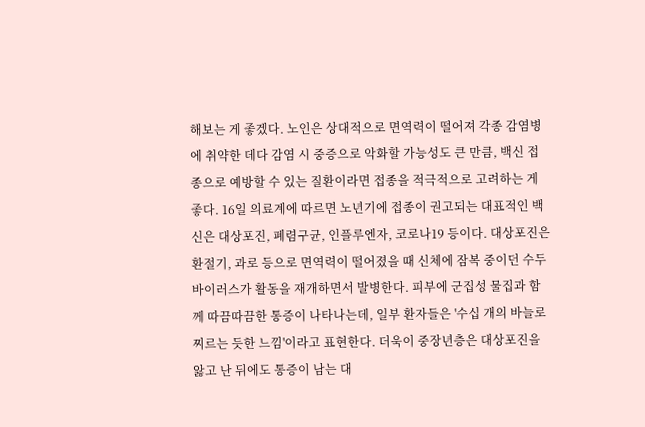해보는 게 좋겠다. 노인은 상대적으로 면역력이 떨어져 각종 감염병에 취약한 데다 감염 시 중증으로 악화할 가능성도 큰 만큼, 백신 접종으로 예방할 수 있는 질환이라면 접종을 적극적으로 고려하는 게 좋다. 16일 의료계에 따르면 노년기에 접종이 권고되는 대표적인 백신은 대상포진, 폐렴구균, 인플루엔자, 코로나19 등이다. 대상포진은 환절기, 과로 등으로 면역력이 떨어졌을 때 신체에 잠복 중이던 수두바이러스가 활동을 재개하면서 발병한다. 피부에 군집성 물집과 함께 따끔따끔한 통증이 나타나는데, 일부 환자들은 '수십 개의 바늘로 찌르는 듯한 느낌'이라고 표현한다. 더욱이 중장년층은 대상포진을 앓고 난 뒤에도 통증이 남는 대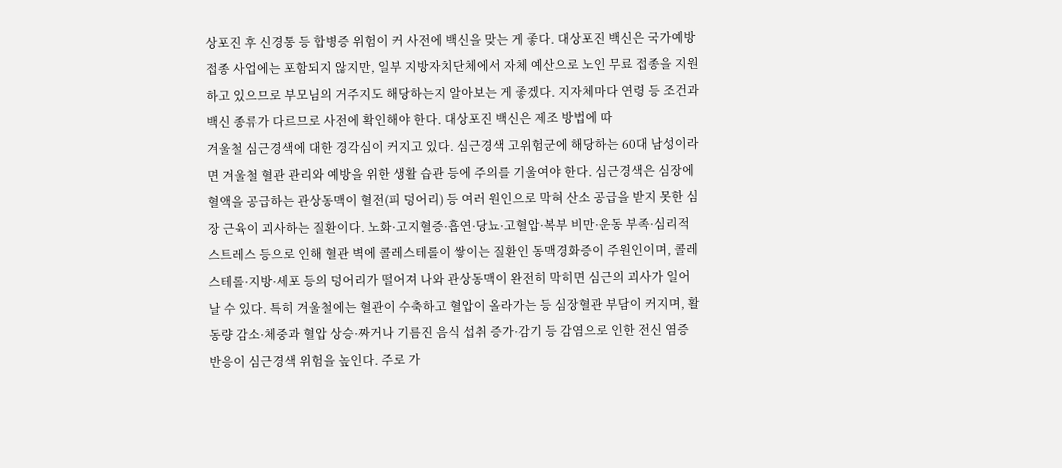상포진 후 신경통 등 합병증 위험이 커 사전에 백신을 맞는 게 좋다. 대상포진 백신은 국가예방접종 사업에는 포함되지 않지만, 일부 지방자치단체에서 자체 예산으로 노인 무료 접종을 지원하고 있으므로 부모님의 거주지도 해당하는지 알아보는 게 좋겠다. 지자체마다 연령 등 조건과 백신 종류가 다르므로 사전에 확인해야 한다. 대상포진 백신은 제조 방법에 따
겨울철 심근경색에 대한 경각심이 커지고 있다. 심근경색 고위험군에 해당하는 60대 남성이라면 겨울철 혈관 관리와 예방을 위한 생활 습관 등에 주의를 기울여야 한다. 심근경색은 심장에 혈액을 공급하는 관상동맥이 혈전(피 덩어리) 등 여러 원인으로 막혀 산소 공급을 받지 못한 심장 근육이 괴사하는 질환이다. 노화·고지혈증·흡연·당뇨·고혈압·복부 비만·운동 부족·심리적 스트레스 등으로 인해 혈관 벽에 콜레스테롤이 쌓이는 질환인 동맥경화증이 주원인이며, 콜레스테롤·지방·세포 등의 덩어리가 떨어져 나와 관상동맥이 완전히 막히면 심근의 괴사가 일어날 수 있다. 특히 겨울철에는 혈관이 수축하고 혈압이 올라가는 등 심장혈관 부담이 커지며, 활동량 감소·체중과 혈압 상승·짜거나 기름진 음식 섭취 증가·감기 등 감염으로 인한 전신 염증 반응이 심근경색 위험을 높인다. 주로 가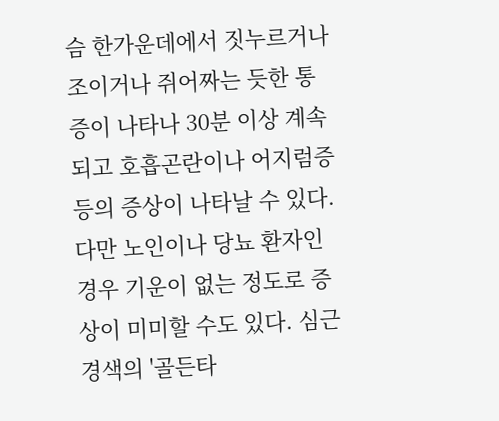슴 한가운데에서 짓누르거나 조이거나 쥐어짜는 듯한 통증이 나타나 30분 이상 계속되고 호흡곤란이나 어지럼증 등의 증상이 나타날 수 있다. 다만 노인이나 당뇨 환자인 경우 기운이 없는 정도로 증상이 미미할 수도 있다. 심근경색의 '골든타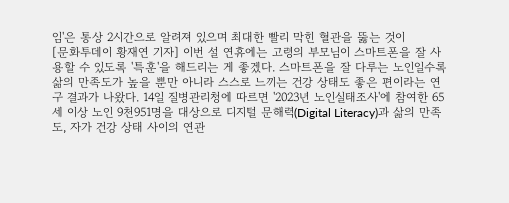임'은 통상 2시간으로 알려져 있으며 최대한 빨리 막힌 혈관을 뚫는 것이
[문화투데이 황재연 기자] 이번 설 연휴에는 고령의 부모님이 스마트폰을 잘 사용할 수 있도록 '특훈'을 해드리는 게 좋겠다. 스마트폰을 잘 다루는 노인일수록 삶의 만족도가 높을 뿐만 아니라 스스로 느끼는 건강 상태도 좋은 편이라는 연구 결과가 나왔다. 14일 질병관리청에 따르면 '2023년 노인실태조사'에 참여한 65세 이상 노인 9천951명을 대상으로 디지털 문해력(Digital Literacy)과 삶의 만족도, 자가 건강 상태 사이의 연관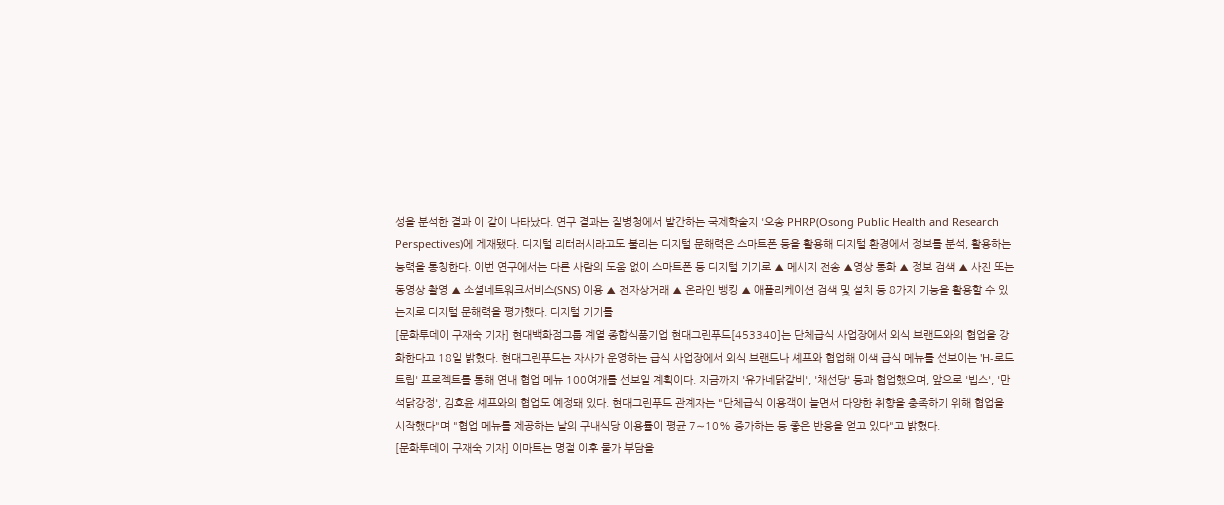성을 분석한 결과 이 같이 나타났다. 연구 결과는 질병청에서 발간하는 국제학술지 '오송 PHRP(Osong Public Health and Research Perspectives)에 게재됐다. 디지털 리터러시라고도 불리는 디지털 문해력은 스마트폰 등을 활용해 디지털 환경에서 정보를 분석, 활용하는 능력을 통칭한다. 이번 연구에서는 다른 사람의 도움 없이 스마트폰 등 디지털 기기로 ▲ 메시지 전송 ▲영상 통화 ▲ 정보 검색 ▲ 사진 또는 동영상 촬영 ▲ 소셜네트워크서비스(SNS) 이용 ▲ 전자상거래 ▲ 온라인 뱅킹 ▲ 애플리케이션 검색 및 설치 등 8가지 기능을 활용할 수 있는지로 디지털 문해력을 평가했다. 디지털 기기를
[문화투데이 구재숙 기자] 현대백화점그룹 계열 종합식품기업 현대그린푸드[453340]는 단체급식 사업장에서 외식 브랜드와의 협업을 강화한다고 18일 밝혔다. 현대그린푸드는 자사가 운영하는 급식 사업장에서 외식 브랜드나 셰프와 협업해 이색 급식 메뉴를 선보이는 'H-로드트립' 프로젝트를 통해 연내 협업 메뉴 100여개를 선보일 계획이다. 지금까지 '유가네닭갈비', '채선당' 등과 협업했으며, 앞으로 '빕스', '만석닭강정', 김호윤 셰프와의 협업도 예정돼 있다. 현대그린푸드 관계자는 "단체급식 이용객이 늘면서 다양한 취향을 충족하기 위해 협업을 시작했다"며 "협업 메뉴를 제공하는 날의 구내식당 이용률이 평균 7∼10% 증가하는 등 좋은 반응을 얻고 있다"고 밝혔다.
[문화투데이 구재숙 기자] 이마트는 명절 이후 물가 부담을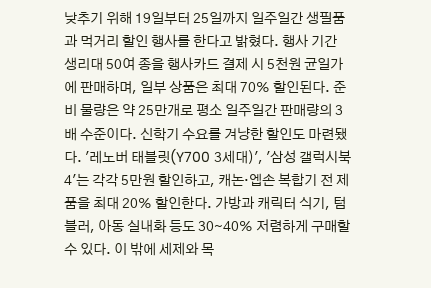낮추기 위해 19일부터 25일까지 일주일간 생필품과 먹거리 할인 행사를 한다고 밝혔다. 행사 기간 생리대 50여 종을 행사카드 결제 시 5천원 균일가에 판매하며, 일부 상품은 최대 70% 할인된다. 준비 물량은 약 25만개로 평소 일주일간 판매량의 3배 수준이다. 신학기 수요를 겨냥한 할인도 마련됐다. '레노버 태블릿(Y700 3세대)', '삼성 갤럭시북4'는 각각 5만원 할인하고, 캐논·엡손 복합기 전 제품을 최대 20% 할인한다. 가방과 캐릭터 식기, 텀블러, 아동 실내화 등도 30∼40% 저렴하게 구매할 수 있다. 이 밖에 세제와 목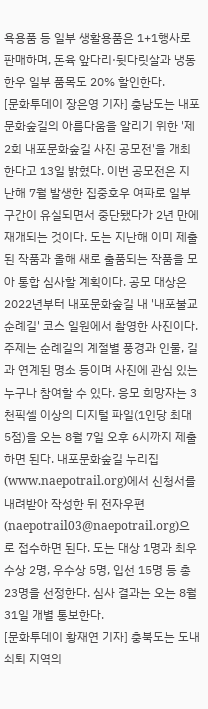욕용품 등 일부 생활용품은 1+1행사로 판매하며, 돈육 앞다리·뒷다릿살과 냉동 한우 일부 품목도 20% 할인한다.
[문화투데이 장은영 기자] 충남도는 내포문화숲길의 아름다움을 알리기 위한 '제2회 내포문화숲길 사진 공모전'을 개최한다고 13일 밝혔다. 이번 공모전은 지난해 7월 발생한 집중호우 여파로 일부 구간이 유실되면서 중단됐다가 2년 만에 재개되는 것이다. 도는 지난해 이미 제출된 작품과 올해 새로 출품되는 작품을 모아 통합 심사할 계획이다. 공모 대상은 2022년부터 내포문화숲길 내 '내포불교순례길' 코스 일원에서 촬영한 사진이다. 주제는 순례길의 계절별 풍경과 인물, 길과 연계된 명소 등이며 사진에 관심 있는 누구나 참여할 수 있다. 응모 희망자는 3천픽셀 이상의 디지털 파일(1인당 최대 5점)을 오는 8월 7일 오후 6시까지 제출하면 된다. 내포문화숲길 누리집(www.naepotrail.org)에서 신청서를 내려받아 작성한 뒤 전자우편(naepotrail03@naepotrail.org)으로 접수하면 된다. 도는 대상 1명과 최우수상 2명, 우수상 5명, 입선 15명 등 총 23명을 선정한다. 심사 결과는 오는 8월 31일 개별 통보한다.
[문화투데이 황재연 기자] 충북도는 도내 쇠퇴 지역의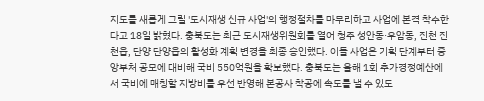지도를 새롭게 그릴 '도시재생 신규 사업'의 행정절차를 마무리하고 사업에 본격 착수한다고 18일 밝혔다. 충북도는 최근 도시재생위원회를 열어 청주 성안동·우암동, 진천 진천읍, 단양 단양읍의 활성화 계획 변경을 최종 승인했다. 이들 사업은 기획 단계부터 중앙부처 공모에 대비해 국비 550억원을 확보했다. 충북도는 올해 1회 추가경정예산에서 국비에 매칭할 지방비를 우선 반영해 본공사 착공에 속도를 낼 수 있도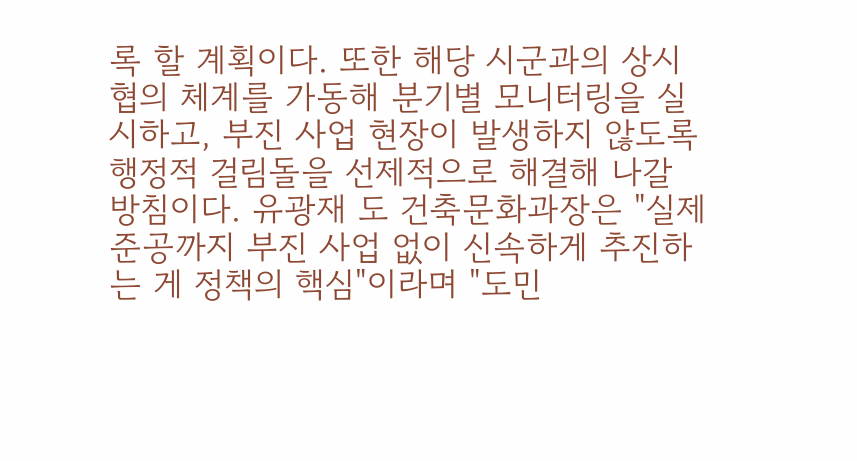록 할 계획이다. 또한 해당 시군과의 상시 협의 체계를 가동해 분기별 모니터링을 실시하고, 부진 사업 현장이 발생하지 않도록 행정적 걸림돌을 선제적으로 해결해 나갈 방침이다. 유광재 도 건축문화과장은 "실제 준공까지 부진 사업 없이 신속하게 추진하는 게 정책의 핵심"이라며 "도민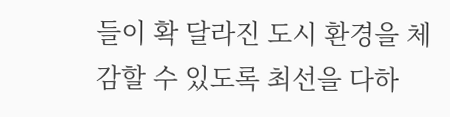들이 확 달라진 도시 환경을 체감할 수 있도록 최선을 다하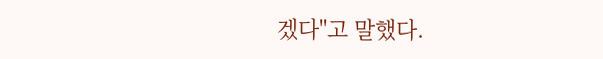겠다"고 말했다.